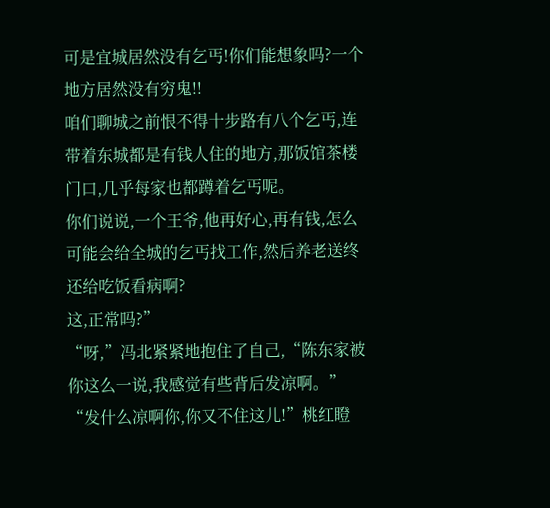可是宜城居然没有乞丐!你们能想象吗?一个地方居然没有穷鬼!!
咱们聊城之前恨不得十步路有八个乞丐,连带着东城都是有钱人住的地方,那饭馆茶楼门口,几乎每家也都蹲着乞丐呢。
你们说说,一个王爷,他再好心,再有钱,怎么可能会给全城的乞丐找工作,然后养老送终还给吃饭看病啊?
这,正常吗?”
“呀,”冯北紧紧地抱住了自己,“陈东家被你这么一说,我感觉有些背后发凉啊。”
“发什么凉啊你,你又不住这儿!”桃红瞪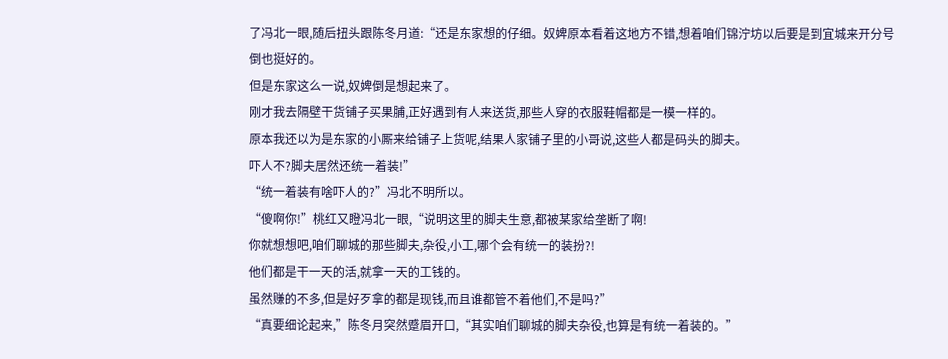了冯北一眼,随后扭头跟陈冬月道:“还是东家想的仔细。奴婢原本看着这地方不错,想着咱们锦泞坊以后要是到宜城来开分号倒也挺好的。
但是东家这么一说,奴婢倒是想起来了。
刚才我去隔壁干货铺子买果脯,正好遇到有人来送货,那些人穿的衣服鞋帽都是一模一样的。
原本我还以为是东家的小厮来给铺子上货呢,结果人家铺子里的小哥说,这些人都是码头的脚夫。
吓人不?脚夫居然还统一着装!”
“统一着装有啥吓人的?”冯北不明所以。
“傻啊你!”桃红又瞪冯北一眼,“说明这里的脚夫生意,都被某家给垄断了啊!
你就想想吧,咱们聊城的那些脚夫,杂役,小工,哪个会有统一的装扮?!
他们都是干一天的活,就拿一天的工钱的。
虽然赚的不多,但是好歹拿的都是现钱,而且谁都管不着他们,不是吗?”
“真要细论起来,”陈冬月突然蹙眉开口,“其实咱们聊城的脚夫杂役,也算是有统一着装的。”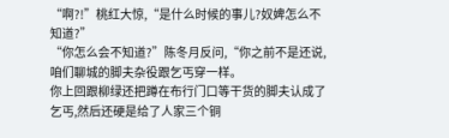“啊?!”桃红大惊,“是什么时候的事儿?奴婢怎么不知道?”
“你怎么会不知道?”陈冬月反问,“你之前不是还说,咱们聊城的脚夫杂役跟乞丐穿一样。
你上回跟柳绿还把蹲在布行门口等干货的脚夫认成了乞丐,然后还硬是给了人家三个铜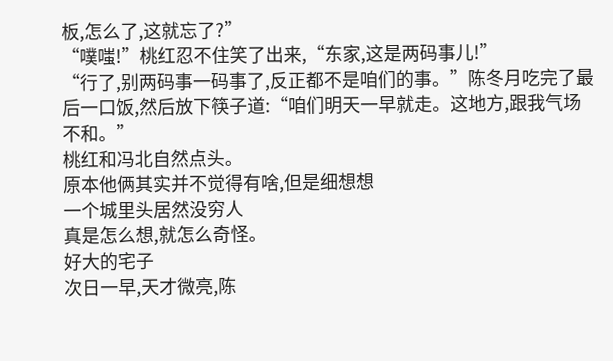板,怎么了,这就忘了?”
“噗嗤!”桃红忍不住笑了出来,“东家,这是两码事儿!”
“行了,别两码事一码事了,反正都不是咱们的事。”陈冬月吃完了最后一口饭,然后放下筷子道:“咱们明天一早就走。这地方,跟我气场不和。”
桃红和冯北自然点头。
原本他俩其实并不觉得有啥,但是细想想
一个城里头居然没穷人
真是怎么想,就怎么奇怪。
好大的宅子
次日一早,天才微亮,陈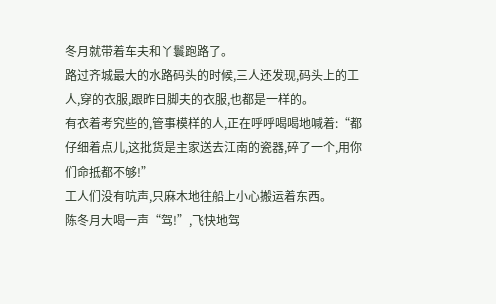冬月就带着车夫和丫鬟跑路了。
路过齐城最大的水路码头的时候,三人还发现,码头上的工人,穿的衣服,跟昨日脚夫的衣服,也都是一样的。
有衣着考究些的,管事模样的人,正在呼呼喝喝地喊着:“都仔细着点儿,这批货是主家送去江南的瓷器,碎了一个,用你们命抵都不够!”
工人们没有吭声,只麻木地往船上小心搬运着东西。
陈冬月大喝一声“驾!”,飞快地驾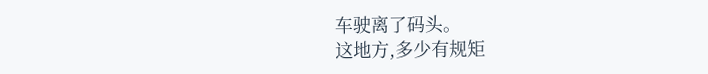车驶离了码头。
这地方,多少有规矩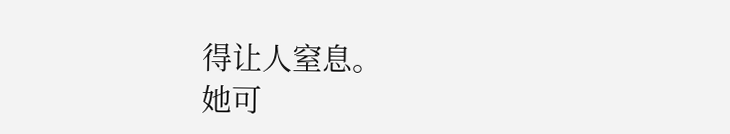得让人窒息。
她可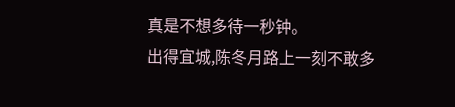真是不想多待一秒钟。
出得宜城,陈冬月路上一刻不敢多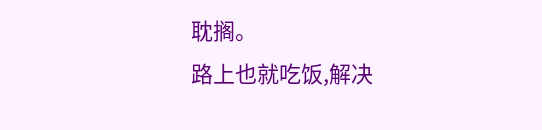耽搁。
路上也就吃饭,解决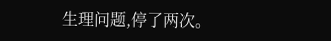生理问题,停了两次。